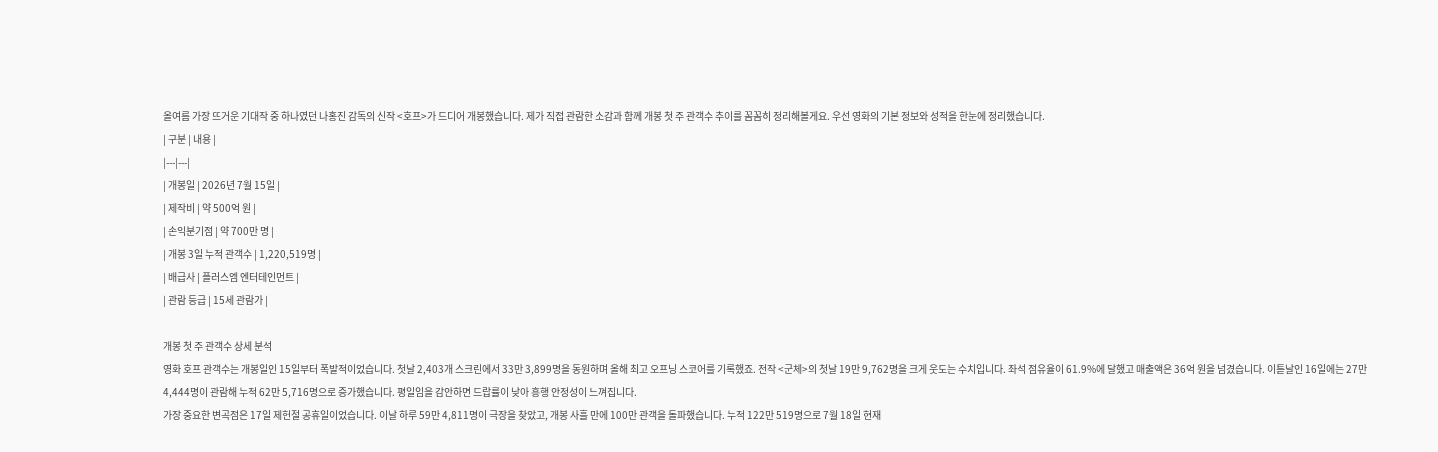올여름 가장 뜨거운 기대작 중 하나였던 나홍진 감독의 신작 <호프>가 드디어 개봉했습니다. 제가 직접 관람한 소감과 함께 개봉 첫 주 관객수 추이를 꼼꼼히 정리해볼게요. 우선 영화의 기본 정보와 성적을 한눈에 정리했습니다.
| 구분 | 내용 |
|---|---|
| 개봉일 | 2026년 7월 15일 |
| 제작비 | 약 500억 원 |
| 손익분기점 | 약 700만 명 |
| 개봉 3일 누적 관객수 | 1,220,519명 |
| 배급사 | 플러스엠 엔터테인먼트 |
| 관람 등급 | 15세 관람가 |

개봉 첫 주 관객수 상세 분석
영화 호프 관객수는 개봉일인 15일부터 폭발적이었습니다. 첫날 2,403개 스크린에서 33만 3,899명을 동원하며 올해 최고 오프닝 스코어를 기록했죠. 전작 <군체>의 첫날 19만 9,762명을 크게 웃도는 수치입니다. 좌석 점유율이 61.9%에 달했고 매출액은 36억 원을 넘겼습니다. 이튿날인 16일에는 27만 4,444명이 관람해 누적 62만 5,716명으로 증가했습니다. 평일임을 감안하면 드랍률이 낮아 흥행 안정성이 느껴집니다.
가장 중요한 변곡점은 17일 제헌절 공휴일이었습니다. 이날 하루 59만 4,811명이 극장을 찾았고, 개봉 사흘 만에 100만 관객을 돌파했습니다. 누적 122만 519명으로 7월 18일 현재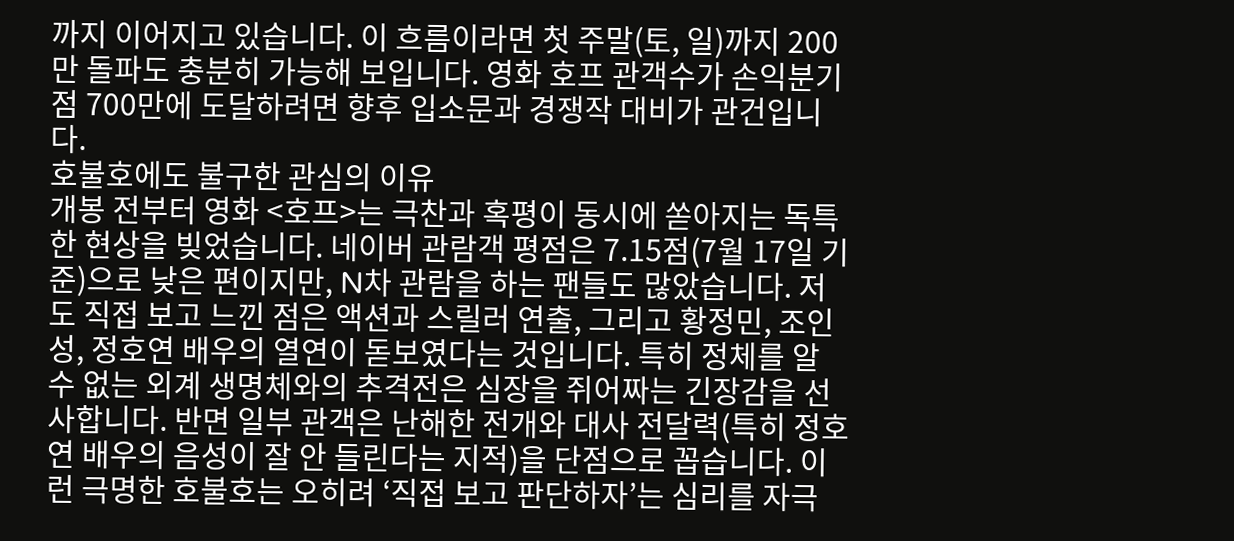까지 이어지고 있습니다. 이 흐름이라면 첫 주말(토, 일)까지 200만 돌파도 충분히 가능해 보입니다. 영화 호프 관객수가 손익분기점 700만에 도달하려면 향후 입소문과 경쟁작 대비가 관건입니다.
호불호에도 불구한 관심의 이유
개봉 전부터 영화 <호프>는 극찬과 혹평이 동시에 쏟아지는 독특한 현상을 빚었습니다. 네이버 관람객 평점은 7.15점(7월 17일 기준)으로 낮은 편이지만, N차 관람을 하는 팬들도 많았습니다. 저도 직접 보고 느낀 점은 액션과 스릴러 연출, 그리고 황정민, 조인성, 정호연 배우의 열연이 돋보였다는 것입니다. 특히 정체를 알 수 없는 외계 생명체와의 추격전은 심장을 쥐어짜는 긴장감을 선사합니다. 반면 일부 관객은 난해한 전개와 대사 전달력(특히 정호연 배우의 음성이 잘 안 들린다는 지적)을 단점으로 꼽습니다. 이런 극명한 호불호는 오히려 ‘직접 보고 판단하자’는 심리를 자극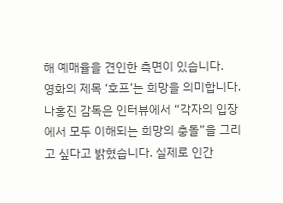해 예매율을 견인한 측면이 있습니다.
영화의 제목 ‘호프’는 희망을 의미합니다. 나홍진 감독은 인터뷰에서 “각자의 입장에서 모두 이해되는 희망의 충돌”을 그리고 싶다고 밝혔습니다. 실제로 인간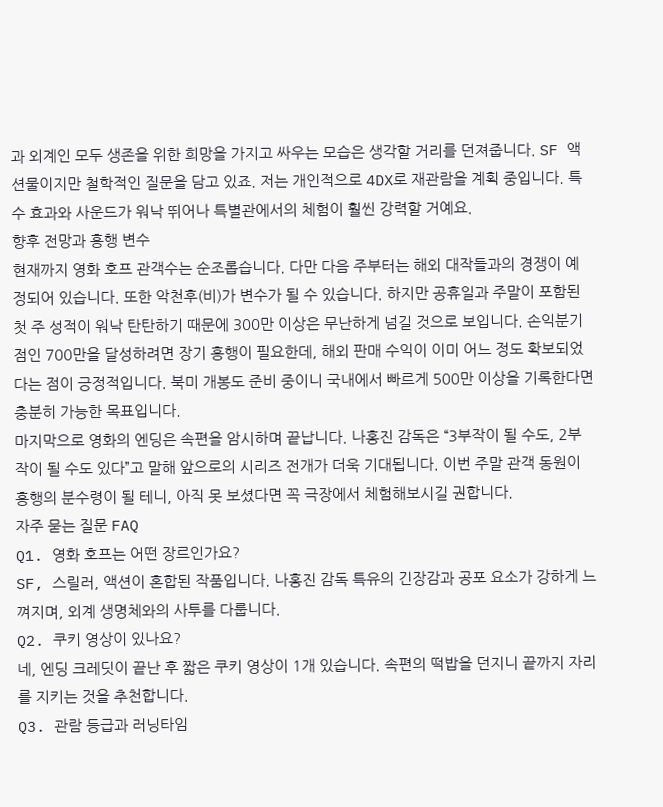과 외계인 모두 생존을 위한 희망을 가지고 싸우는 모습은 생각할 거리를 던져줍니다. SF 액션물이지만 철학적인 질문을 담고 있죠. 저는 개인적으로 4DX로 재관람을 계획 중입니다. 특수 효과와 사운드가 워낙 뛰어나 특별관에서의 체험이 훨씬 강력할 거예요.
향후 전망과 흥행 변수
현재까지 영화 호프 관객수는 순조롭습니다. 다만 다음 주부터는 해외 대작들과의 경쟁이 예정되어 있습니다. 또한 악천후(비)가 변수가 될 수 있습니다. 하지만 공휴일과 주말이 포함된 첫 주 성적이 워낙 탄탄하기 때문에 300만 이상은 무난하게 넘길 것으로 보입니다. 손익분기점인 700만을 달성하려면 장기 흥행이 필요한데, 해외 판매 수익이 이미 어느 정도 확보되었다는 점이 긍정적입니다. 북미 개봉도 준비 중이니 국내에서 빠르게 500만 이상을 기록한다면 충분히 가능한 목표입니다.
마지막으로 영화의 엔딩은 속편을 암시하며 끝납니다. 나홍진 감독은 “3부작이 될 수도, 2부작이 될 수도 있다”고 말해 앞으로의 시리즈 전개가 더욱 기대됩니다. 이번 주말 관객 동원이 흥행의 분수령이 될 테니, 아직 못 보셨다면 꼭 극장에서 체험해보시길 권합니다.
자주 묻는 질문 FAQ
Q1. 영화 호프는 어떤 장르인가요?
SF, 스릴러, 액션이 혼합된 작품입니다. 나홍진 감독 특유의 긴장감과 공포 요소가 강하게 느껴지며, 외계 생명체와의 사투를 다룹니다.
Q2. 쿠키 영상이 있나요?
네, 엔딩 크레딧이 끝난 후 짧은 쿠키 영상이 1개 있습니다. 속편의 떡밥을 던지니 끝까지 자리를 지키는 것을 추천합니다.
Q3. 관람 등급과 러닝타임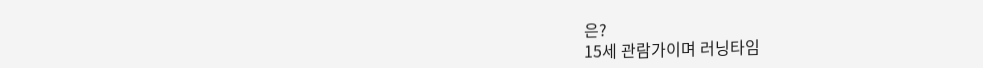은?
15세 관람가이며 러닝타임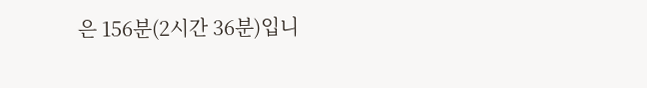은 156분(2시간 36분)입니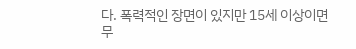다. 폭력적인 장면이 있지만 15세 이상이면 무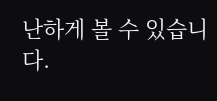난하게 볼 수 있습니다.